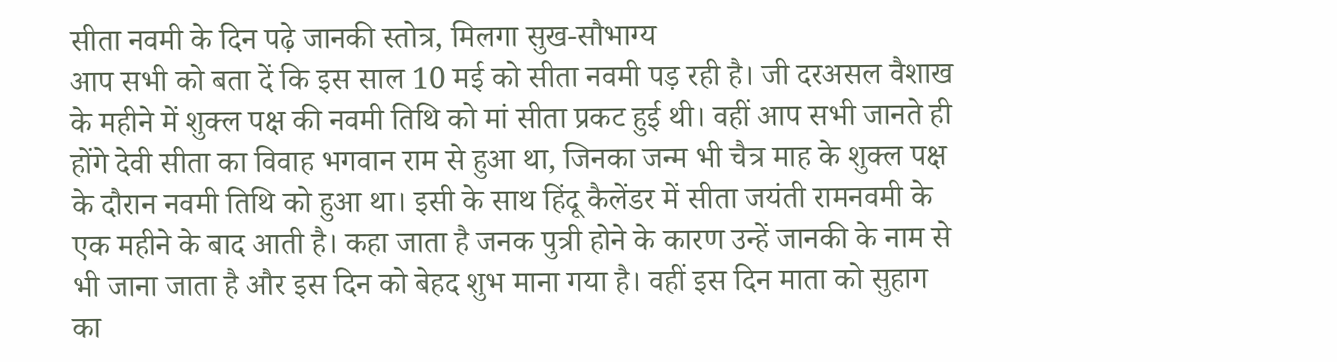सीता नवमी के दिन पढ़े जानकी स्तोत्र, मिलगा सुख-सौभाग्य
आप सभी को बता दें कि इस साल 10 मई को सीता नवमी पड़ रही है। जी दरअसल वैशाख के महीने में शुक्ल पक्ष की नवमी तिथि को मां सीता प्रकट हुई थी। वहीं आप सभी जानते ही होंगे देवी सीता का विवाह भगवान राम से हुआ था, जिनका जन्म भी चैत्र माह के शुक्ल पक्ष के दौरान नवमी तिथि को हुआ था। इसी के साथ हिंदू कैलेंडर में सीता जयंती रामनवमी के एक महीने के बाद आती है। कहा जाता है जनक पुत्री होने के कारण उन्हें जानकी के नाम से भी जाना जाता है और इस दिन को बेहद शुभ माना गया है। वहीं इस दिन माता को सुहाग का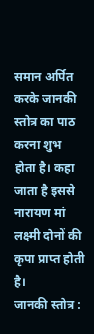समान अर्पित करके जानकी स्तोत्र का पाठ करना शुभ होता है। कहा जाता है इससे नारायण मां लक्ष्मी दोनों की कृपा प्राप्त होती है।
जानकी स्तोत्र :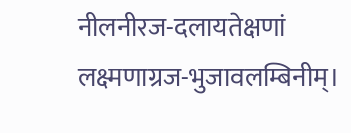नीलनीरज-दलायतेक्षणां लक्ष्मणाग्रज-भुजावलम्बिनीम्।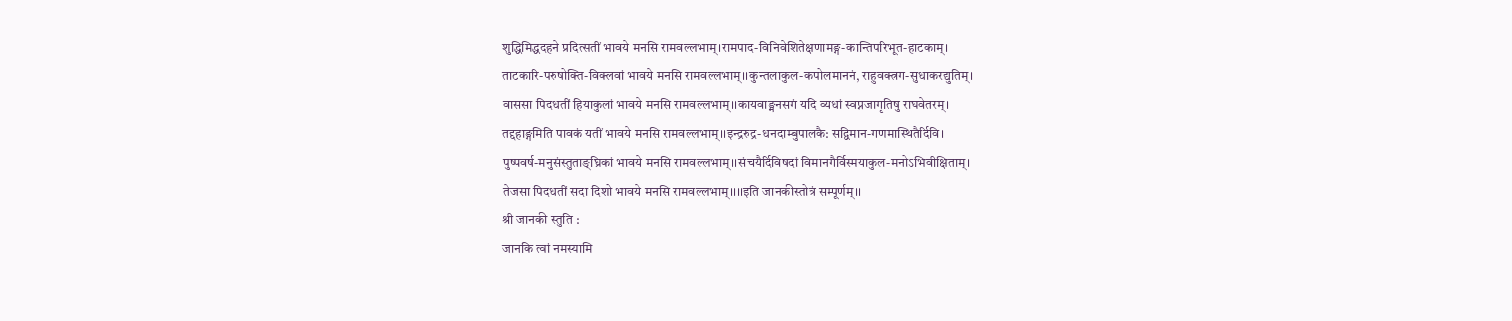शुद्धिमिद्धदहने प्रदित्सतीं भावये मनसि रामवल्लभाम्।रामपाद-विनिवेशितेक्षणामङ्ग-कान्तिपरिभूत-हाटकाम्।
ताटकारि-परुषोक्ति-विक्लवां भावये मनसि रामवल्लभाम्।।कुन्तलाकुल-कपोलमाननं, राहुवक्त्रग-सुधाकरद्युतिम्।
वाससा पिदधतीं हियाकुलां भावये मनसि रामवल्लभाम्।।कायवाङ्मनसगं यदि व्यधां स्वप्नजागृतिषु राघवेतरम्।
तद्दहाङ्गमिति पावकं यतीं भावये मनसि रामवल्लभाम्।।इन्द्ररुद्र-धनदाम्बुपालकै: सद्विमान-गणमास्थितैर्दिवि।
पुष्पवर्ष-मनुसंस्तुताङ्घ्रिकां भावये मनसि रामवल्लभाम्।।संचयैर्दिविषदां विमानगैर्विस्मयाकुल-मनोऽभिवीक्षिताम्।
तेजसा पिदधतीं सदा दिशो भावये मनसि रामवल्लभाम्।।।।इति जानकीस्तोत्रं सम्पूर्णम्।।
श्री जानकी स्तुति :
जानकि त्वां नमस्यामि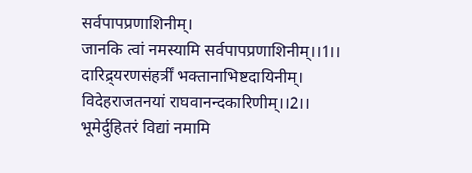सर्वपापप्रणाशिनीम्।
जानकि त्वां नमस्यामि सर्वपापप्रणाशिनीम्।।1।।
दारिद्र्यरणसंहर्त्रीं भक्तानाभिष्टदायिनीम्।
विदेहराजतनयां राघवानन्दकारिणीम्।।2।।
भूमेर्दुहितरं विद्यां नमामि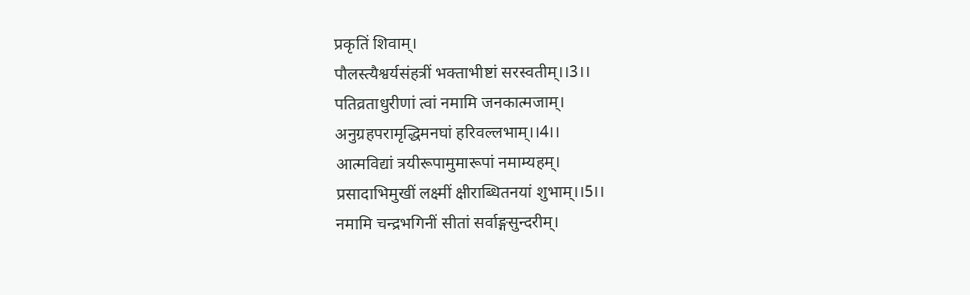प्रकृतिं शिवाम्।
पौलस्त्यैश्वर्यसंहत्रीं भक्ताभीष्टां सरस्वतीम्।।3।।
पतिव्रताधुरीणां त्वां नमामि जनकात्मजाम्।
अनुग्रहपरामृद्धिमनघां हरिवल्लभाम्।।4।।
आत्मविद्यां त्रयीरूपामुमारूपां नमाम्यहम्।
प्रसादाभिमुखीं लक्ष्मीं क्षीराब्धितनयां शुभाम्।।5।।
नमामि चन्द्रभगिनीं सीतां सर्वाङ्गसुन्दरीम्।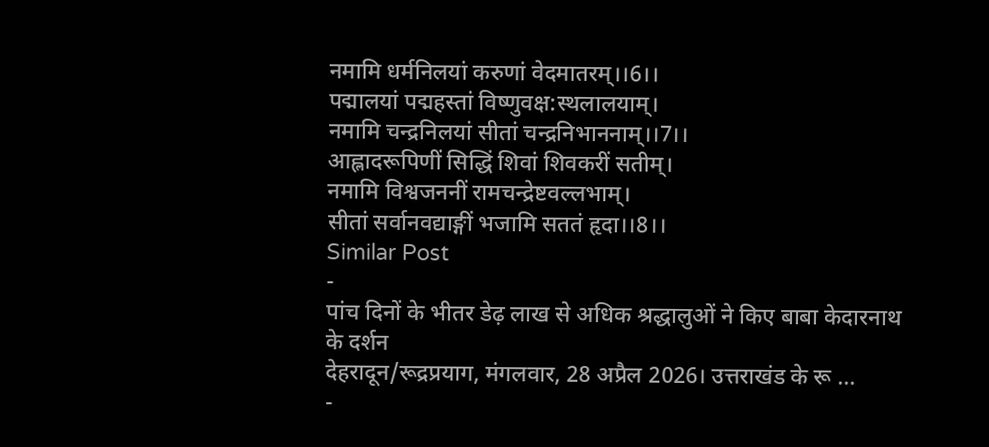नमामि धर्मनिलयां करुणां वेदमातरम्।।6।।
पद्मालयां पद्महस्तां विष्णुवक्ष:स्थलालयाम्।
नमामि चन्द्रनिलयां सीतां चन्द्रनिभाननाम्।।7।।
आह्लादरूपिणीं सिद्धिं शिवां शिवकरीं सतीम्।
नमामि विश्वजननीं रामचन्द्रेष्टवल्लभाम्।
सीतां सर्वानवद्याङ्गीं भजामि सततं हृदा।।8।।
Similar Post
-
पांच दिनों के भीतर डेढ़ लाख से अधिक श्रद्धालुओं ने किए बाबा केदारनाथ के दर्शन
देहरादून/रूद्रप्रयाग, मंगलवार, 28 अप्रैल 2026। उत्तराखंड के रू ...
-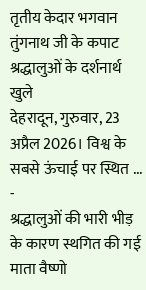तृतीय केदार भगवान तुंगनाथ जी के कपाट श्रद्धालुओं के दर्शनार्थ खुले
देहरादून, गुरुवार, 23 अप्रैल 2026। विश्व के सबसे ऊंचाई पर स्थित ...
-
श्रद्धालुओं की भारी भीड़ के कारण स्थगित की गई माता वैष्णो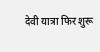देवी यात्रा फिर शुरू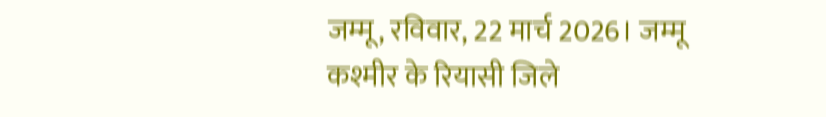जम्मू, रविवार, 22 मार्च 2026। जम्मू कश्मीर के रियासी जिले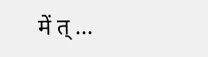में त् ...